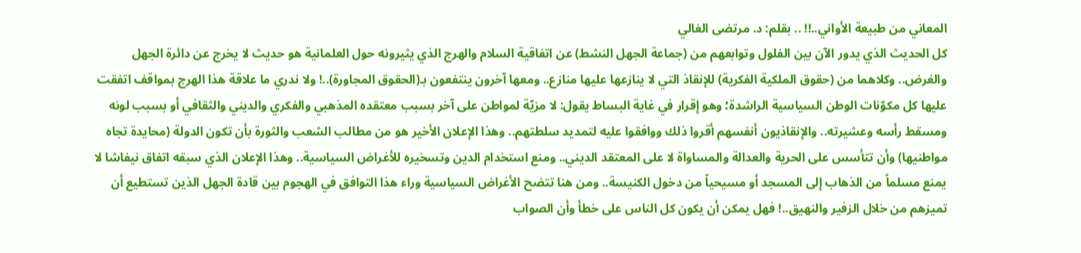المعاني من طبيعة الأواني..!! .. بقلم: د. مرتضى الغالي
كل الحديث الذي يدور الآن بين الفلول وتوابعهم من (جماعة الجهل النشط) عن اتفاقية السلام والهرج الذي يثيرونه حول العلمانية هو حديث لا يخرج عن دائرة الجهل والغرض.. وكلاهما من (حقوق الملكية الفكرية) للإنقاذ التي لا ينازعها عليها منازع.. ومعها آخرون ينتفعون بـ(الحقوق المجاورة)..! ولا ندري ما علاقة هذا الهرج بمواقف اتفقت عليها كل مكوّنات الوطن السياسية الراشدة؛ وهو إقرار في غاية البساط يقول: لا مزيّة لمواطن على آخر بسبب معتقده المذهبي والفكري والديني والثقافي أو بسبب لونه ومسقط رأسه وعشيرته.. والإنقاذيون أنفسهم أقروا ذلك ووافقوا عليه لتمديد سلطتهم.. وهذا الإعلان الأخير هو من مطالب الشعب والثورة بأن تكون الدولة (محايدة تجاه مواطنيها) وأن تتأسس على الحرية والعدالة والمساواة لا على المعتقد الديني.. ومنع استخدام الدين وتسخيره للأغراض السياسية.. وهذا الإعلان الذي سبقه اتفاق نيفاشا لا يمنع مسلماً من الذهاب إلى المسجد أو مسيحياً من دخول الكنيسة.. ومن هنا تتضح الأغراض السياسية وراء هذا التوافق في الهجوم بين قادة الجهل الذين تستطيع أن تميزهم من خلال الزفير والنهيق..! فهل يمكن أن يكون كل الناس على خطأ وأن الصواب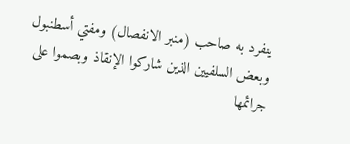ينفرد به صاحب (منبر الانفصال) ومفتي أسطنبول وبعض السلفيين الذين شاركوا الإنقاذ وبصموا على جرائمها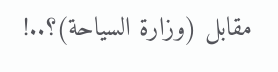مقابل (وزارة السياحة)؟..!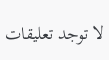لا توجد تعليقات